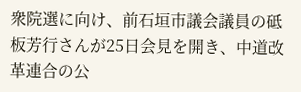衆院選に向け、前石垣市議会議員の砥板芳行さんが25日会見を開き、中道改革連合の公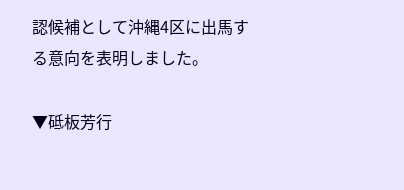認候補として沖縄4区に出馬する意向を表明しました。

▼砥板芳行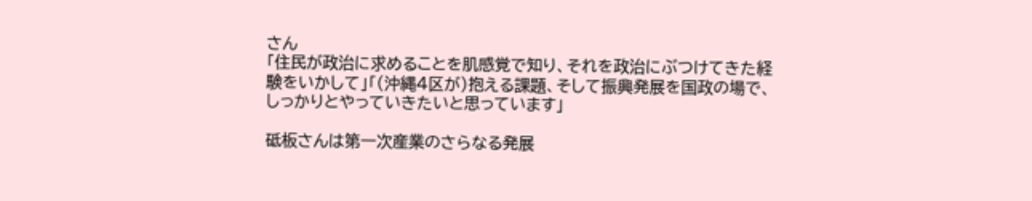さん
「住民が政治に求めることを肌感覚で知り、それを政治にぶつけてきた経験をいかして」「(沖縄4区が)抱える課題、そして振興発展を国政の場で、しっかりとやっていきたいと思っています」

砥板さんは第一次産業のさらなる発展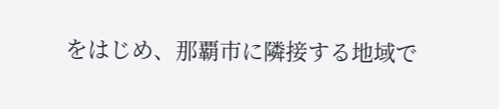をはじめ、那覇市に隣接する地域で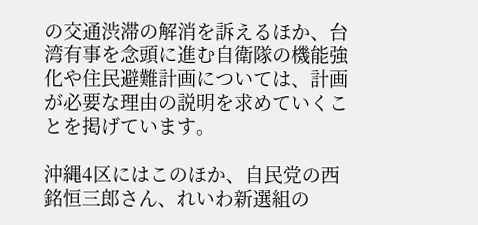の交通渋滞の解消を訴えるほか、台湾有事を念頭に進む自衛隊の機能強化や住民避難計画については、計画が必要な理由の説明を求めていくことを掲げています。

沖縄4区にはこのほか、自民党の西銘恒三郎さん、れいわ新選組の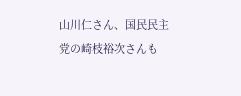山川仁さん、国民民主党の崎枝裕次さんも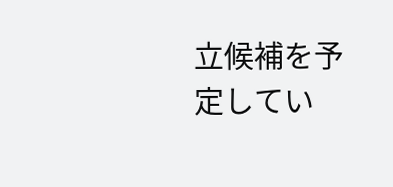立候補を予定してい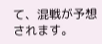て、混戦が予想されます。